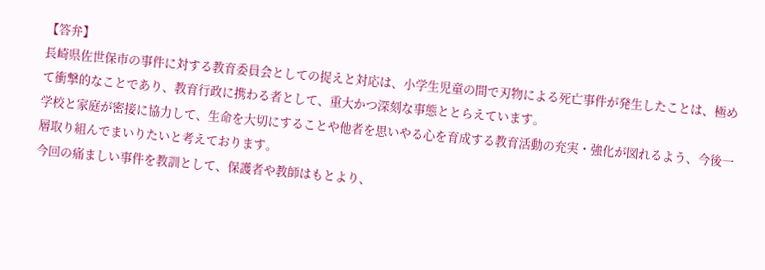【答弁】
長崎県佐世保市の事件に対する教育委員会としての捉えと対応は、小学生児童の間で刃物による死亡事件が発生したことは、極めて衝撃的なことであり、教育行政に携わる者として、重大かつ深刻な事態ととらえています。
学校と家庭が密接に協力して、生命を大切にすることや他者を思いやる心を育成する教育活動の充実・強化が図れるよう、今後一層取り組んでまいりたいと考えております。
今回の痛ましい事件を教訓として、保護者や教師はもとより、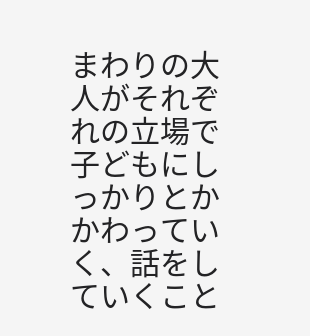まわりの大人がそれぞれの立場で子どもにしっかりとかかわっていく、話をしていくこと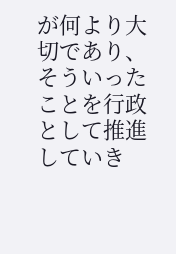が何より大切であり、そういったことを行政として推進していき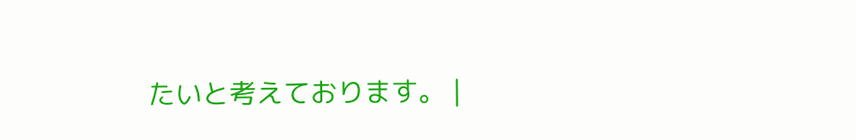たいと考えております。 |